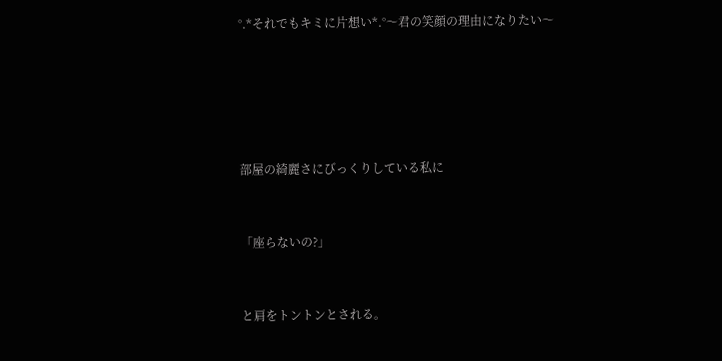°.*それでもキミに片想い*.°〜君の笑顔の理由になりたい〜





部屋の綺麗さにびっくりしている私に


「座らないの?」


と肩をトントンとされる。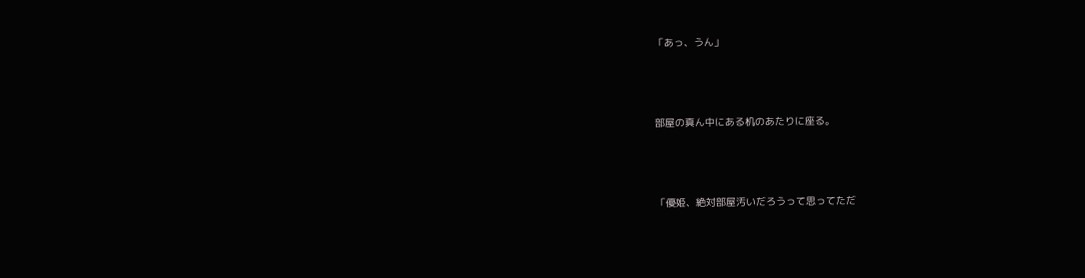「あっ、うん」



部屋の真ん中にある机のあたりに座る。



「優姫、絶対部屋汚いだろうって思ってただ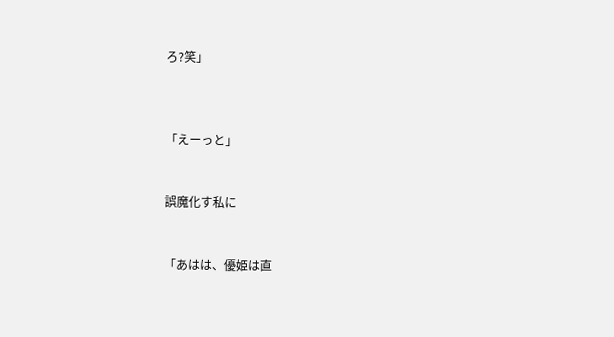ろ?笑」



「えーっと」


誤魔化す私に


「あはは、優姫は直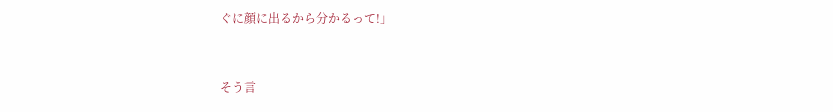ぐに顔に出るから分かるって!」


そう言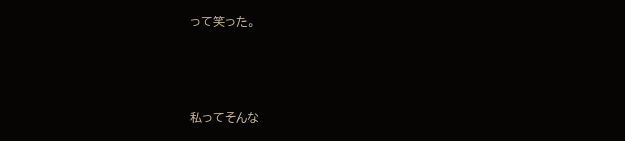って笑った。



私ってそんな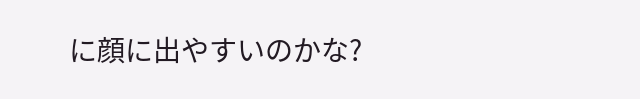に顔に出やすいのかな?